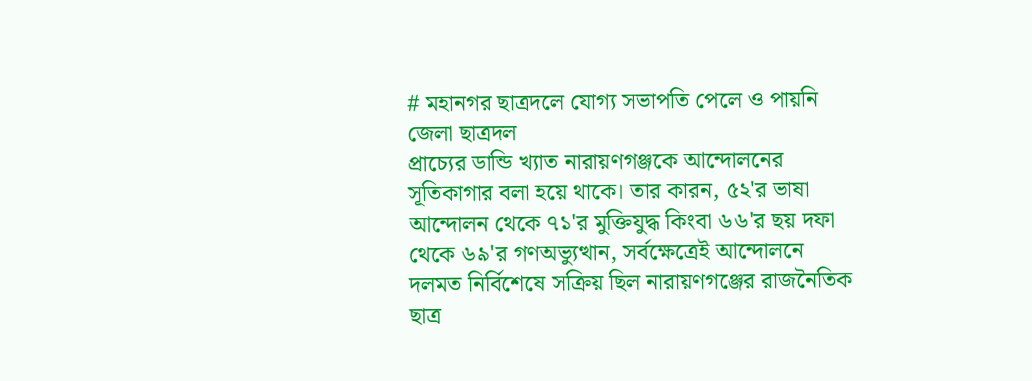# মহানগর ছাত্রদলে যোগ্য সভাপতি পেলে ও পায়নি জেলা ছাত্রদল
প্রাচ্যের ডান্ডি খ্যাত নারায়ণগঞ্জকে আন্দোলনের সূতিকাগার বলা হয়ে থাকে। তার কারন, ৫২'র ভাষা আন্দোলন থেকে ৭১'র মুক্তিযুদ্ধ কিংবা ৬৬'র ছয় দফা থেকে ৬৯'র গণঅভ্যুত্থান, সর্বক্ষেত্রেই আন্দোলনে দলমত নির্বিশেষে সক্রিয় ছিল নারায়ণগঞ্জের রাজনৈতিক ছাত্র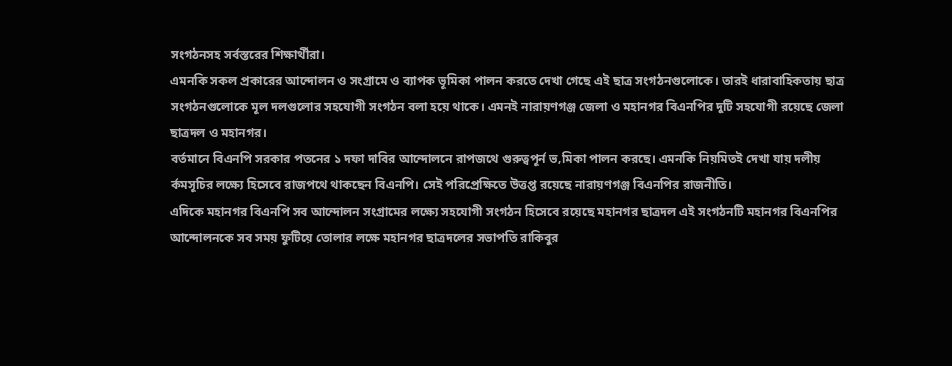সংগঠনসহ সর্বস্তরের শিক্ষার্থীরা।
এমনকি সকল প্রকারের আন্দোলন ও সংগ্রামে ও ব্যাপক ভূমিকা পালন করতে দেখা গেছে এই ছাত্র সংগঠনগুলোকে। তারই ধারাবাহিকতায় ছাত্র সংগঠনগুলোকে মূল দলগুলোর সহযোগী সংগঠন বলা হয়ে থাকে। এমনই নারায়ণগঞ্জ জেলা ও মহানগর বিএনপির দুটি সহযোগী রয়েছে জেলা ছাত্রদল ও মহানগর।
বর্তমানে বিএনপি সরকার পতনের ১ দফা দাবির আন্দোলনে রাপজথে গুরুত্বপূর্ন ভ‚মিকা পালন করছে। এমনকি নিয়মিতই দেখা যায় দলীয় র্কমসূচির লক্ষ্যে হিসেবে রাজপথে থাকছেন বিএনপি। সেই পরিপ্রেক্ষিতে উত্তপ্ত রয়েছে নারায়ণগঞ্জ বিএনপির রাজনীতি।
এদিকে মহানগর বিএনপি সব আন্দোলন সংগ্রামের লক্ষ্যে সহযোগী সংগঠন হিসেবে রয়েছে মহানগর ছাত্রদল এই সংগঠনটি মহানগর বিএনপির আন্দোলনকে সব সময় ফুটিয়ে তোলার লক্ষে মহানগর ছাত্রদলের সভাপতি রাকিবুর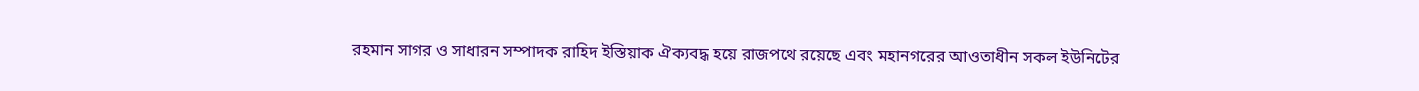রহমান সাগর ও সাধারন সম্পাদক রাহিদ ইস্তিয়াক ঐক্যবদ্ধ হয়ে রাজপথে রয়েছে এবং মহানগরের আওতাধীন সকল ইউনিটের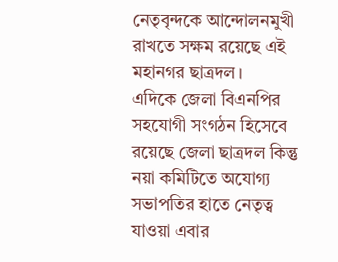নেতৃবৃন্দকে আন্দোলনমুখী রাখতে সক্ষম রয়েছে এই মহানগর ছাত্রদল।
এদিকে জেলা বিএনপির সহযোগী সংগঠন হিসেবে রয়েছে জেলা ছাত্রদল কিন্তু নয়া কমিটিতে অযোগ্য সভাপতির হাতে নেতৃত্ব যাওয়া এবার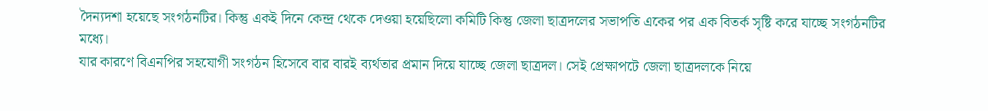দৈন্যদশা হয়েছে সংগঠনটির। কিন্তু একই দিনে কেন্দ্র থেকে দেওয়া হয়েছিলো কমিটি কিন্তু জেলা ছাত্রদলের সভাপতি একের পর এক বিতর্ক সৃষ্টি করে যাচ্ছে সংগঠনটির মধ্যে।
যার কারণে বিএনপির সহযোগী সংগঠন হিসেবে বার বারই ব্যর্থতার প্রমান দিয়ে যাচ্ছে জেলা ছাত্রদল। সেই প্রেক্ষাপটে জেলা ছাত্রদলকে নিয়ে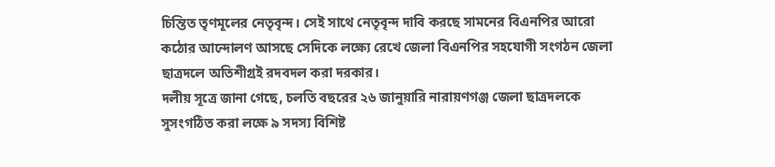চিন্তিত তৃণমূলের নেতৃবৃন্দ। সেই সাথে নেতৃবৃন্দ দাবি করছে সামনের বিএনপির আরো কঠোর আন্দোলণ আসছে সেদিকে লক্ষ্যে রেখে জেলা বিএনপির সহযোগী সংগঠন জেলা ছাত্রদলে অতিশীগ্রই রদবদল করা দরকার।
দলীয় সূত্রে জানা গেছে, চলতি বছরের ২৬ জানুয়ারি নারায়ণগঞ্জ জেলা ছাত্রদলকে সুসংগঠিত করা লক্ষে ৯ সদস্য বিশিষ্ট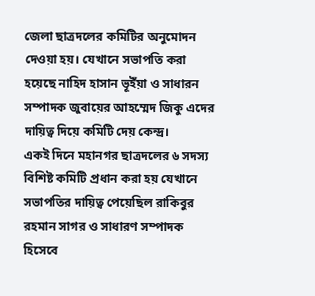জেলা ছাত্রদলের কমিটির অনুমোদন দেওয়া হয়। যেখানে সভাপতি করা হয়েছে নাহিদ হাসান ভূইঁয়া ও সাধারন সম্পাদক জুবায়ের আহম্মেদ জিকু এদের দায়িত্ব দিয়ে কমিটি দেয় কেন্দ্র।
একই দিনে মহানগর ছাত্রদলের ৬ সদস্য বিশিষ্ট কমিটি প্রধান করা হয় যেখানে সভাপতির দায়িত্ব পেয়েছিল রাকিবুর রহমান সাগর ও সাধারণ সম্পাদক হিসেবে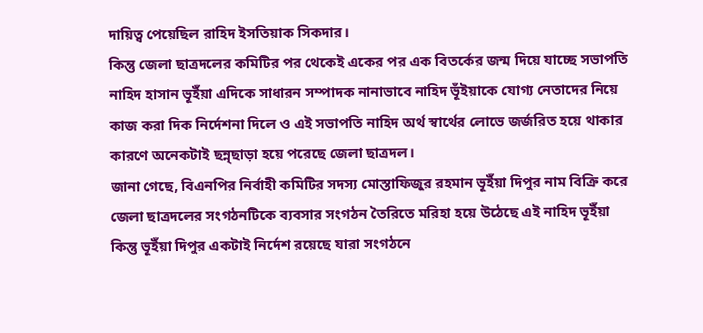দায়িত্ব পেয়েছিল রাহিদ ইসতিয়াক সিকদার।
কিন্তু জেলা ছাত্রদলের কমিটির পর থেকেই একের পর এক বিতর্কের জন্ম দিয়ে যাচ্ছে সভাপতি নাহিদ হাসান ভূইঁয়া এদিকে সাধারন সম্পাদক নানাভাবে নাহিদ ভূঁইয়াকে যোগ্য নেতাদের নিয়ে কাজ করা দিক নির্দেশনা দিলে ও এই সভাপতি নাহিদ অর্থ স্বার্থের লোভে জর্জরিত হয়ে থাকার কারণে অনেকটাই ছন্ন্ছাড়া হয়ে পরেছে জেলা ছাত্রদল।
জানা গেছে, বিএনপির নির্বাহী কমিটির সদস্য মোস্তাফিজুর রহমান ভূইঁয়া দিপুর নাম বিক্রি করে জেলা ছাত্রদলের সংগঠনটিকে ব্যবসার সংগঠন তৈরিতে মরিহা হয়ে উঠেছে এই নাহিদ ভূইঁয়া কিন্তু ভূইঁয়া দিপুর একটাই নির্দেশ রয়েছে যারা সংগঠনে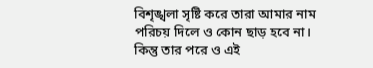বিশৃঙ্খলা সৃষ্টি করে তারা আমার নাম পরিচয় দিলে ও কোন ছাড় হবে না।
কিন্তু তার পরে ও এই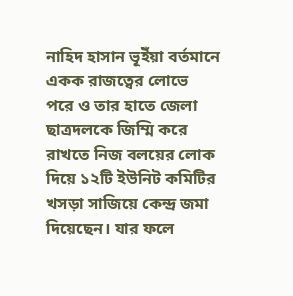নাহিদ হাসান ভূইঁয়া বর্তমানে একক রাজত্বের লোভে পরে ও তার হাতে জেলা ছাত্রদলকে জিম্মি করে রাখতে নিজ বলয়ের লোক দিয়ে ১২টি ইউনিট কমিটির খসড়া সাজিয়ে কেন্দ্র জমা দিয়েছেন। যার ফলে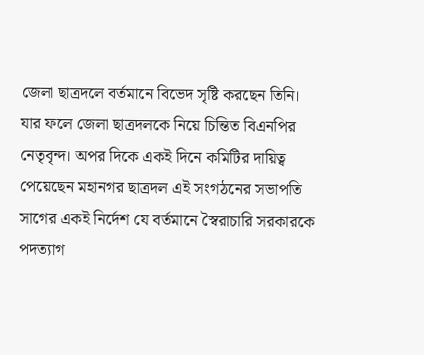জেলা ছাত্রদলে বর্তমানে বিভেদ সৃষ্টি করছেন তিনি।
যার ফলে জেলা ছাত্রদলকে নিয়ে চিন্তিত বিএনপির নেতৃবৃন্দ। অপর দিকে একই দিনে কমিটির দায়িত্ব পেয়েছেন মহানগর ছাত্রদল এই সংগঠনের সভাপতি সাগের একই নির্দেশ যে বর্তমানে স্বৈরাচারি সরকারকে পদত্যাগ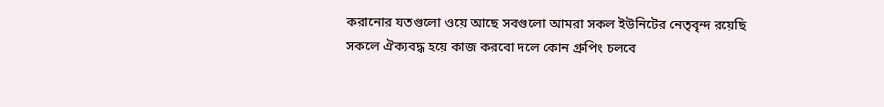করানোর যতগুলো ওয়ে আছে সবগুলো আমরা সকল ইউনিটের নেতৃবৃন্দ রয়েছি সকলে ঐক্যবদ্ধ হয়ে কাজ করবো দলে কোন গ্রুপিং চলবে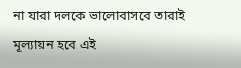না যারা দলকে ভালোবাসবে তারাই মূল্যায়ন হবে এই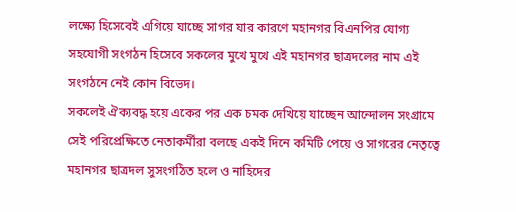লক্ষ্যে হিসেবেই এগিয়ে যাচ্ছে সাগর যার কারণে মহানগর বিএনপির যোগ্য সহযোগী সংগঠন হিসেবে সকলের মুখে মুখে এই মহানগর ছাত্রদলের নাম এই সংগঠনে নেই কোন বিভেদ।
সকলেই ঐক্যবদ্ধ হয়ে একের পর এক চমক দেখিয়ে যাচ্ছেন আন্দোলন সংগ্রামে সেই পরিপ্রেক্ষিতে নেতাকর্মীরা বলছে একই দিনে কমিটি পেয়ে ও সাগরের নেতৃত্বে মহানগর ছাত্রদল সুসংগঠিত হলে ও নাহিদের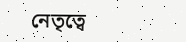নেতৃত্বে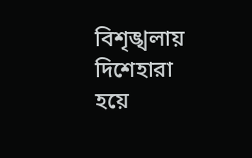বিশৃঙ্খলায় দিশেহারা হয়ে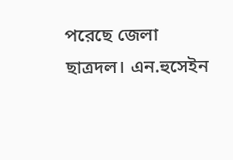পরেছে জেলা ছাত্রদল। এন.হুসেইন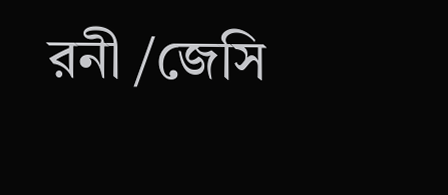রনী /জেসি